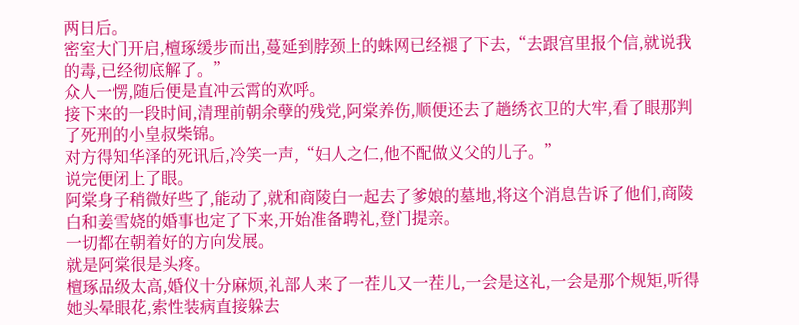两日后。
密室大门开启,檀琢缓步而出,蔓延到脖颈上的蛛网已经褪了下去,“去跟宫里报个信,就说我的毒,已经彻底解了。”
众人一愣,随后便是直冲云霄的欢呼。
接下来的一段时间,清理前朝余孽的残党,阿棠养伤,顺便还去了趟绣衣卫的大牢,看了眼那判了死刑的小皇叔柴锦。
对方得知华泽的死讯后,冷笑一声,“妇人之仁,他不配做义父的儿子。”
说完便闭上了眼。
阿棠身子稍微好些了,能动了,就和商陵白一起去了爹娘的墓地,将这个消息告诉了他们,商陵白和姜雪娆的婚事也定了下来,开始准备聘礼,登门提亲。
一切都在朝着好的方向发展。
就是阿棠很是头疼。
檀琢品级太高,婚仪十分麻烦,礼部人来了一茬儿又一茬儿,一会是这礼,一会是那个规矩,听得她头晕眼花,索性装病直接躲去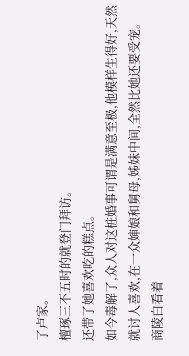了卢家。
檀琢三不五时的就登门拜访。
还带了她喜欢吃的糕点。
如今毒解了,众人对这桩婚事可谓是满意至极,他模样生得好,天然就讨人喜欢,在一众婶娘和舅母,姊妹中间,全然比她还要受宠。
商陵白看着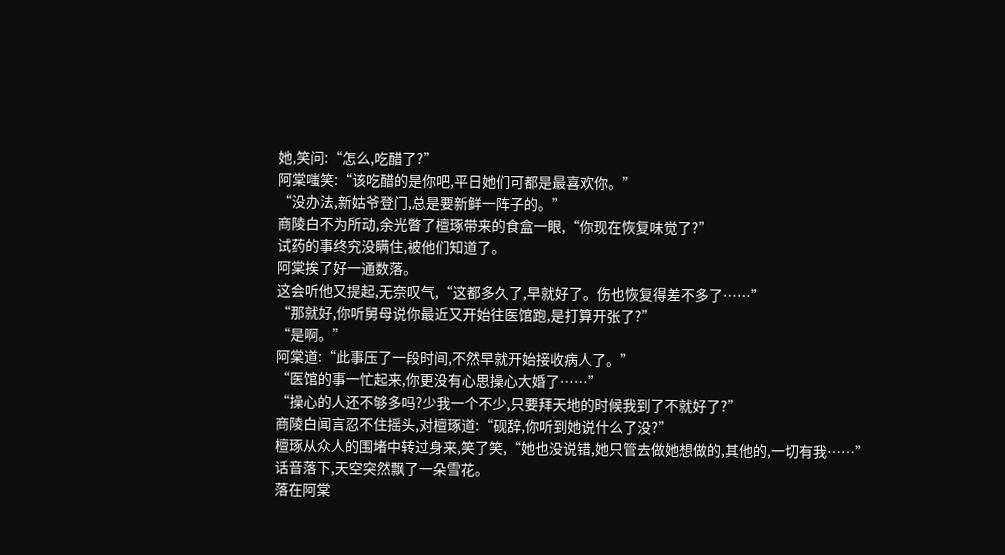她,笑问:“怎么,吃醋了?”
阿棠嗤笑:“该吃醋的是你吧,平日她们可都是最喜欢你。”
“没办法,新姑爷登门,总是要新鲜一阵子的。”
商陵白不为所动,余光瞥了檀琢带来的食盒一眼,“你现在恢复味觉了?”
试药的事终究没瞒住,被他们知道了。
阿棠挨了好一通数落。
这会听他又提起,无奈叹气,“这都多久了,早就好了。伤也恢复得差不多了……”
“那就好,你听舅母说你最近又开始往医馆跑,是打算开张了?”
“是啊。”
阿棠道:“此事压了一段时间,不然早就开始接收病人了。”
“医馆的事一忙起来,你更没有心思操心大婚了……”
“操心的人还不够多吗?少我一个不少,只要拜天地的时候我到了不就好了?”
商陵白闻言忍不住摇头,对檀琢道:“砚辞,你听到她说什么了没?”
檀琢从众人的围堵中转过身来,笑了笑,“她也没说错,她只管去做她想做的,其他的,一切有我……”
话音落下,天空突然飘了一朵雪花。
落在阿棠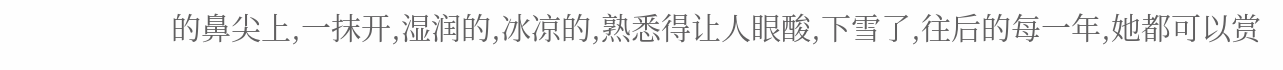的鼻尖上,一抹开,湿润的,冰凉的,熟悉得让人眼酸,下雪了,往后的每一年,她都可以赏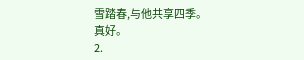雪踏春,与他共享四季。
真好。
2.